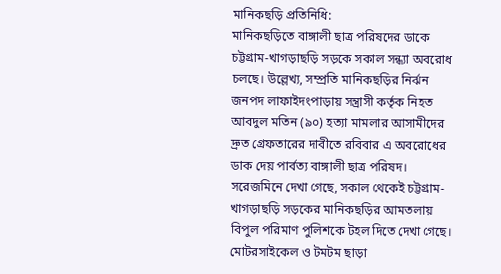মানিকছড়ি প্রতিনিধি:
মানিকছড়িতে বাঙ্গালী ছাত্র পরিষদের ডাকে চট্টগ্রাম-খাগড়াছড়ি সড়কে সকাল সন্ধ্যা অবরোধ চলছে। উল্লেখ্য, সম্প্রতি মানিকছড়ির নির্ঝন জনপদ লাফাইদংপাড়ায় সন্ত্রাসী কর্তৃক নিহত আবদুল মতিন (৯০) হত্যা মামলার আসামীদের দ্রুত গ্রেফতারের দাবীতে রবিবার এ অবরোধের ডাক দেয় পার্বত্য বাঙ্গালী ছাত্র পরিষদ।
সরেজমিনে দেখা গেছে, সকাল থেকেই চট্টগ্রাম-খাগড়াছড়ি সড়কের মানিকছড়ির আমতলায় বিপুল পরিমাণ পুলিশকে টহল দিতে দেখা গেছে। মোটরসাইকেল ও টমটম ছাড়া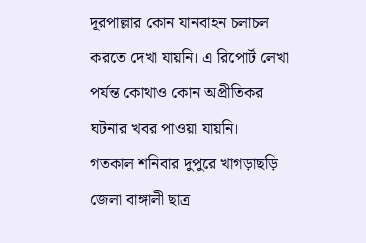দূরপাল্লার কোন যানবাহন চলাচল করতে দেখা যায়নি। এ রিপোর্ট লেখা পর্যন্ত কোথাও কোন অপ্রীতিকর ঘটনার খবর পাওয়া যায়নি।
গতকাল শনিবার দুপুরে খাগড়াছড়ি জেলা বাঙ্গালী ছাত্র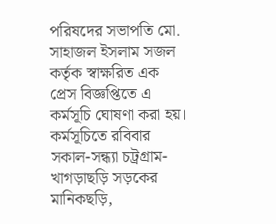পরিষদের সভাপতি মো. সাহাজল ইসলাম সজল কর্তৃক স্বাক্ষরিত এক প্রেস বিজ্ঞপ্তিতে এ কর্মসূচি ঘোষণা করা হয়। কর্মসূচিতে রবিবার সকাল-সন্ধ্যা চট্রগ্রাম-খাগড়াছড়ি সড়কের মানিকছড়ি,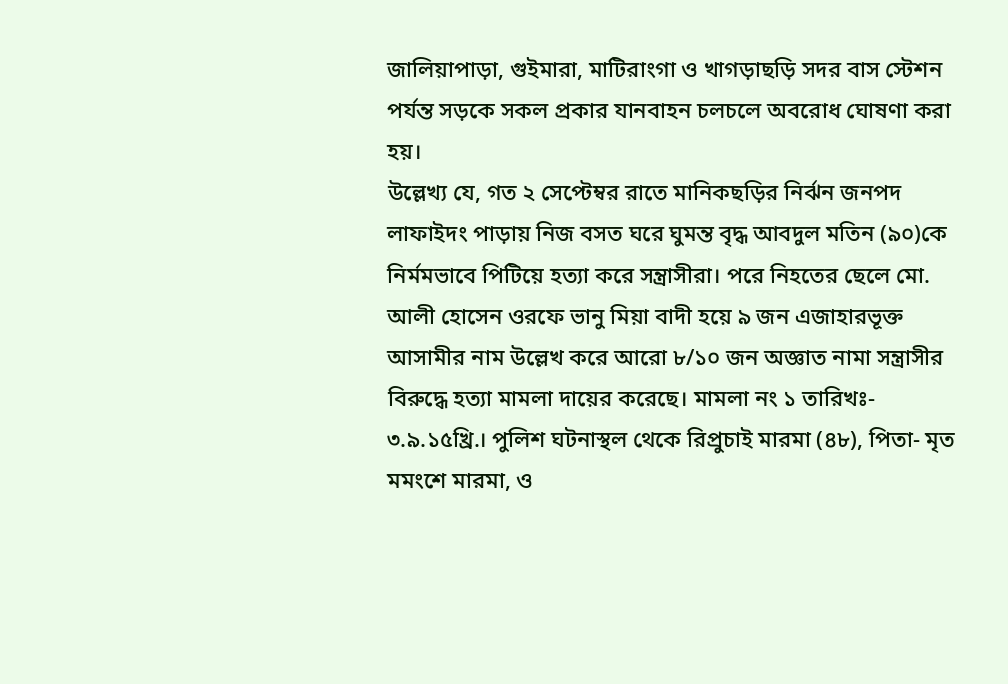জালিয়াপাড়া, গুইমারা, মাটিরাংগা ও খাগড়াছড়ি সদর বাস স্টেশন পর্যন্ত সড়কে সকল প্রকার যানবাহন চলচলে অবরোধ ঘোষণা করা হয়।
উল্লেখ্য যে, গত ২ সেপ্টেম্বর রাতে মানিকছড়ির নির্ঝন জনপদ লাফাইদং পাড়ায় নিজ বসত ঘরে ঘুমন্ত বৃদ্ধ আবদুল মতিন (৯০)কে নির্মমভাবে পিটিয়ে হত্যা করে সন্ত্রাসীরা। পরে নিহতের ছেলে মো. আলী হোসেন ওরফে ভানু মিয়া বাদী হয়ে ৯ জন এজাহারভূক্ত আসামীর নাম উল্লেখ করে আরো ৮/১০ জন অজ্ঞাত নামা সন্ত্রাসীর বিরুদ্ধে হত্যা মামলা দায়ের করেছে। মামলা নং ১ তারিখঃ- ৩.৯.১৫খ্রি.। পুলিশ ঘটনাস্থল থেকে রিপ্রুচাই মারমা (৪৮), পিতা- মৃত মমংশে মারমা, ও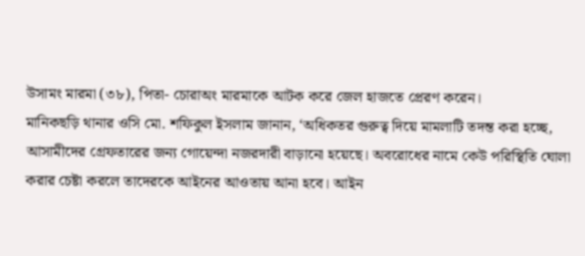উসামং মারমা (৩৮), পিতা- চোরাঅং মারমাকে আটক করে জেল হাজতে প্রেরণ করেন।
মানিকছড়ি থানার ওসি মো. শফিকুল ইসলাম জানান, ‘অধিকতর গুরুত্ব দিয়ে মামলাটি তদন্ত করা হচ্ছে, আসামীদের গ্রেফতারের জন্য গোয়েন্দা নজরদারী বাড়ানো হয়েছে। অবরোধের নামে কেউ পরিস্থিতি ঘোলা করার চেষ্টা করলে তাদেরকে আইনের আওতায় আনা হবে। আইন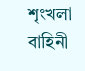শৃংখলা বাহিনী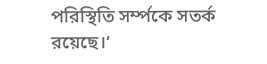পরিস্থিতি সর্ম্পকে সতর্ক রয়েছে।’